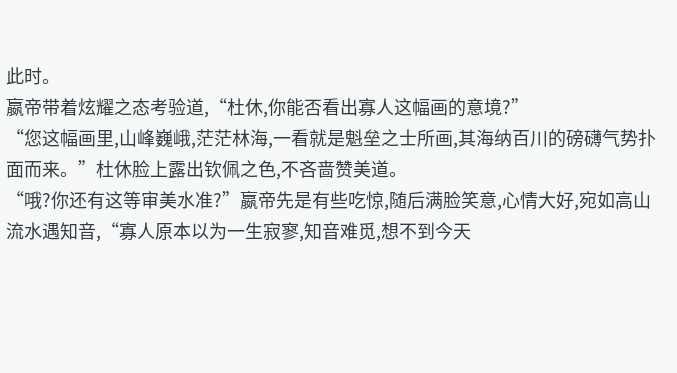此时。
嬴帝带着炫耀之态考验道,“杜休,你能否看出寡人这幅画的意境?”
“您这幅画里,山峰巍峨,茫茫林海,一看就是魁垒之士所画,其海纳百川的磅礴气势扑面而来。”杜休脸上露出钦佩之色,不吝啬赞美道。
“哦?你还有这等审美水准?”嬴帝先是有些吃惊,随后满脸笑意,心情大好,宛如高山流水遇知音,“寡人原本以为一生寂寥,知音难觅,想不到今天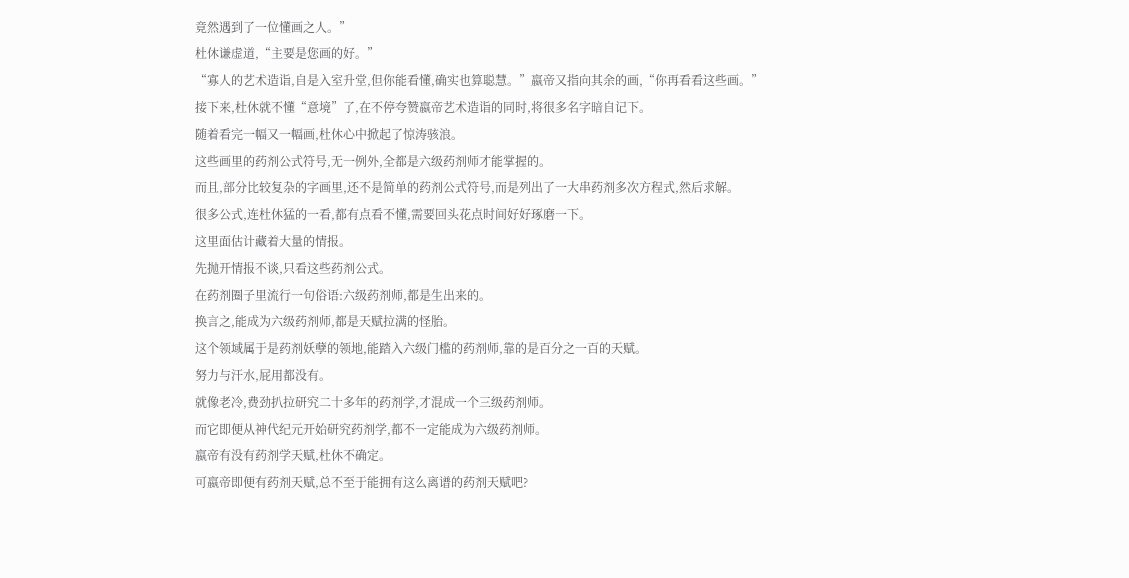竟然遇到了一位懂画之人。”
杜休谦虚道,“主要是您画的好。”
“寡人的艺术造诣,自是入室升堂,但你能看懂,确实也算聪慧。”嬴帝又指向其余的画,“你再看看这些画。”
接下来,杜休就不懂“意境”了,在不停夸赞嬴帝艺术造诣的同时,将很多名字暗自记下。
随着看完一幅又一幅画,杜休心中掀起了惊涛骇浪。
这些画里的药剂公式符号,无一例外,全都是六级药剂师才能掌握的。
而且,部分比较复杂的字画里,还不是简单的药剂公式符号,而是列出了一大串药剂多次方程式,然后求解。
很多公式,连杜休猛的一看,都有点看不懂,需要回头花点时间好好琢磨一下。
这里面估计藏着大量的情报。
先抛开情报不谈,只看这些药剂公式。
在药剂圈子里流行一句俗语:六级药剂师,都是生出来的。
换言之,能成为六级药剂师,都是天赋拉满的怪胎。
这个领域属于是药剂妖孽的领地,能踏入六级门槛的药剂师,靠的是百分之一百的天赋。
努力与汗水,屁用都没有。
就像老冷,费劲扒拉研究二十多年的药剂学,才混成一个三级药剂师。
而它即便从神代纪元开始研究药剂学,都不一定能成为六级药剂师。
嬴帝有没有药剂学天赋,杜休不确定。
可嬴帝即便有药剂天赋,总不至于能拥有这么离谱的药剂天赋吧?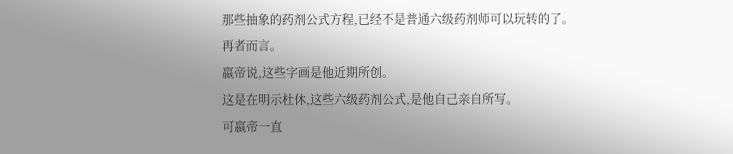那些抽象的药剂公式方程,已经不是普通六级药剂师可以玩转的了。
再者而言。
嬴帝说,这些字画是他近期所创。
这是在明示杜休,这些六级药剂公式,是他自己亲自所写。
可嬴帝一直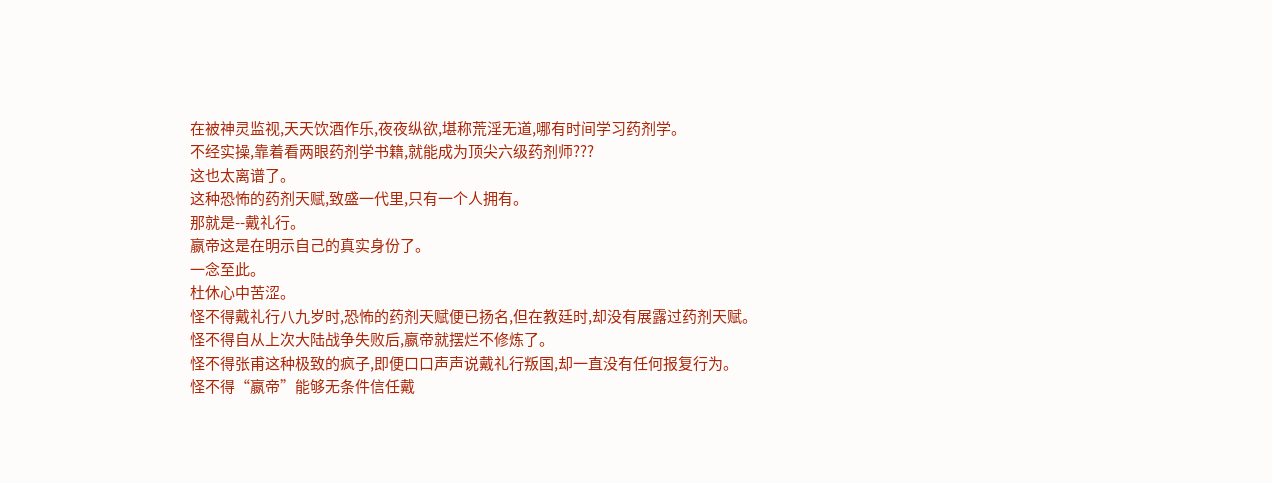在被神灵监视,天天饮酒作乐,夜夜纵欲,堪称荒淫无道,哪有时间学习药剂学。
不经实操,靠着看两眼药剂学书籍,就能成为顶尖六级药剂师???
这也太离谱了。
这种恐怖的药剂天赋,致盛一代里,只有一个人拥有。
那就是--戴礼行。
嬴帝这是在明示自己的真实身份了。
一念至此。
杜休心中苦涩。
怪不得戴礼行八九岁时,恐怖的药剂天赋便已扬名,但在教廷时,却没有展露过药剂天赋。
怪不得自从上次大陆战争失败后,嬴帝就摆烂不修炼了。
怪不得张甫这种极致的疯子,即便口口声声说戴礼行叛国,却一直没有任何报复行为。
怪不得“嬴帝”能够无条件信任戴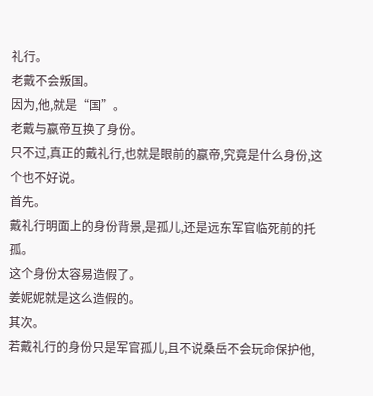礼行。
老戴不会叛国。
因为,他,就是“国”。
老戴与嬴帝互换了身份。
只不过,真正的戴礼行,也就是眼前的嬴帝,究竟是什么身份,这个也不好说。
首先。
戴礼行明面上的身份背景,是孤儿,还是远东军官临死前的托孤。
这个身份太容易造假了。
姜妮妮就是这么造假的。
其次。
若戴礼行的身份只是军官孤儿,且不说桑岳不会玩命保护他,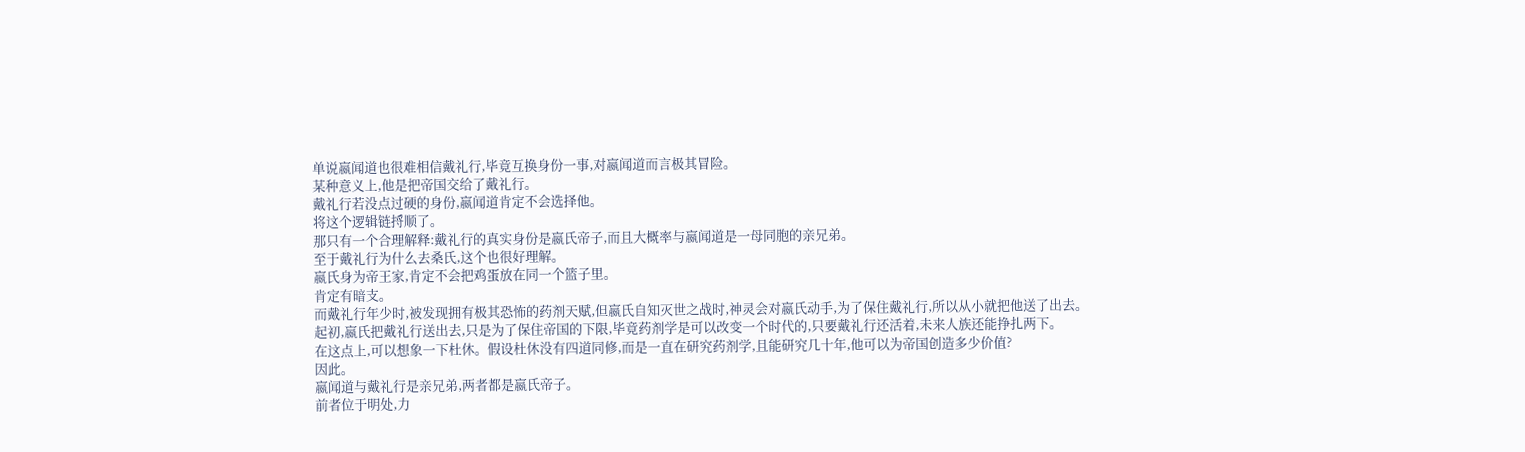单说嬴闻道也很难相信戴礼行,毕竟互换身份一事,对嬴闻道而言极其冒险。
某种意义上,他是把帝国交给了戴礼行。
戴礼行若没点过硬的身份,嬴闻道肯定不会选择他。
将这个逻辑链捋顺了。
那只有一个合理解释:戴礼行的真实身份是嬴氏帝子,而且大概率与嬴闻道是一母同胞的亲兄弟。
至于戴礼行为什么去桑氏,这个也很好理解。
嬴氏身为帝王家,肯定不会把鸡蛋放在同一个篮子里。
肯定有暗支。
而戴礼行年少时,被发现拥有极其恐怖的药剂天赋,但嬴氏自知灭世之战时,神灵会对嬴氏动手,为了保住戴礼行,所以从小就把他送了出去。
起初,嬴氏把戴礼行送出去,只是为了保住帝国的下限,毕竟药剂学是可以改变一个时代的,只要戴礼行还活着,未来人族还能挣扎两下。
在这点上,可以想象一下杜休。假设杜休没有四道同修,而是一直在研究药剂学,且能研究几十年,他可以为帝国创造多少价值?
因此。
嬴闻道与戴礼行是亲兄弟,两者都是嬴氏帝子。
前者位于明处,力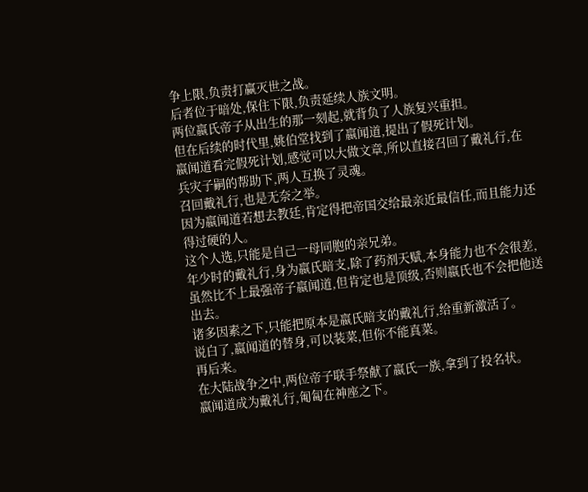争上限,负责打赢灭世之战。
后者位于暗处,保住下限,负责延续人族文明。
两位嬴氏帝子从出生的那一刻起,就背负了人族复兴重担。
但在后续的时代里,姚伯堂找到了嬴闻道,提出了假死计划。
嬴闻道看完假死计划,感觉可以大做文章,所以直接召回了戴礼行,在兵灾子嗣的帮助下,两人互换了灵魂。
召回戴礼行,也是无奈之举。
因为嬴闻道若想去教廷,肯定得把帝国交给最亲近最信任,而且能力还得过硬的人。
这个人选,只能是自己一母同胞的亲兄弟。
年少时的戴礼行,身为嬴氏暗支,除了药剂天赋,本身能力也不会很差,虽然比不上最强帝子嬴闻道,但肯定也是顶级,否则嬴氏也不会把他送出去。
诸多因素之下,只能把原本是嬴氏暗支的戴礼行,给重新激活了。
说白了,嬴闻道的替身,可以装菜,但你不能真菜。
再后来。
在大陆战争之中,两位帝子联手祭献了嬴氏一族,拿到了投名状。
嬴闻道成为戴礼行,匍匐在神座之下。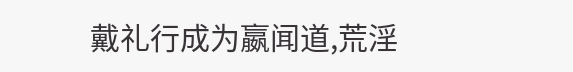戴礼行成为嬴闻道,荒淫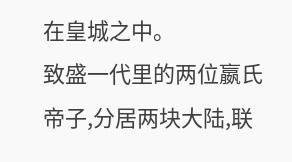在皇城之中。
致盛一代里的两位嬴氏帝子,分居两块大陆,联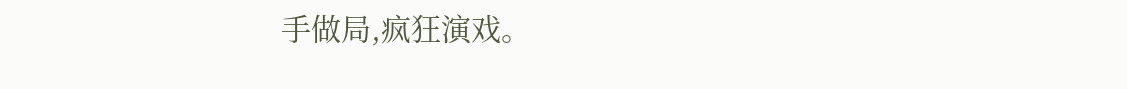手做局,疯狂演戏。